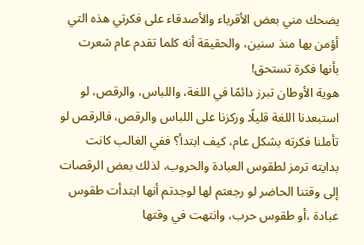يضحك مني بعض الأقرباء والأصدقاء على فكرتي هذه التي أؤمن بها منذ سنين، والحقيقة أنه كلما تقدم عام شعرت بأنها فكرة تستحق!
هوية الأوطان تبرز دائمًا في اللغة، واللباس، والرقص، لو استبعدنا اللغة قليلًا وركزنا على اللباس والرقص، فالرقص لو تأملنا فكرته بشكل عام، كيف ابتدأ؟ ففي الغالب كانت بدايته ترمز لطقوس العبادة والحروب، لذلك بعض الرقصات إلى وقتنا الحاضر لو رجعتم لها لوجدتم أنها ابتدأت طقوس عبادة ،أو طقوس حرب، وانتهت في وقتها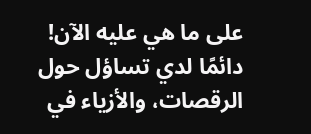على ما هي عليه الآن!
دائمًا لدي تساؤل حول الرقصات، والأزياء في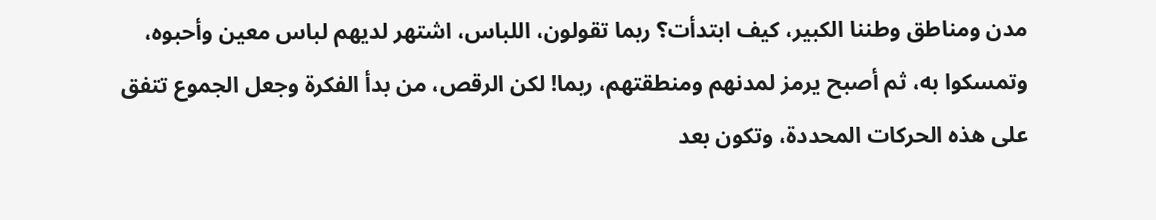مدن ومناطق وطننا الكبير، كيف ابتدأت؟ ربما تقولون، اللباس، اشتهر لديهم لباس معين وأحبوه، وتمسكوا به، ثم أصبح يرمز لمدنهم ومنطقتهم، ربما! لكن الرقص، من بدأ الفكرة وجعل الجموع تتفق على هذه الحركات المحددة، وتكون بعد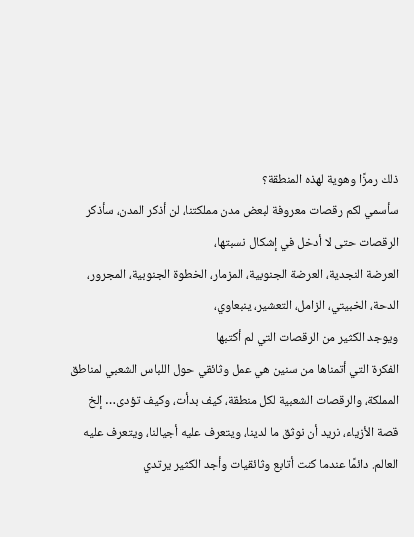ذلك رمزًا وهوية لهذه المنطقة؟
سأسمي لكم رقصات معروفة لبعض مدن مملكتنا، لن أذكر المدن، سأذكر الرقصات حتى لا أدخل في إشكال نسبتها،
العرضة النجدية، العرضة الجنوبية، المزمار، الخطوة الجنوبية، المجرور، الدحة، الخبيتي، الزامل، التعشير، ينبعاوي،
ويوجد الكثير من الرقصات التي لم أكتبها
الفكرة التي أتمناها من سنين هي عمل وثائقي حول اللباس الشعبي لمناطق المملكة، والرقصات الشعبية لكل منطقة، كيف بدأت، وكيف تؤدى… إلخ
قصة الأزياء، نريد أن نوثق ما لدينا، ويتعرف عليه أجيالنا، ويتعرف عليه العالم. دائمًا عندما كنت أتابع وثائقيات وأجد الكثير يرتدي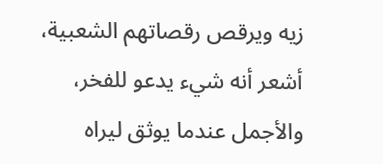زيه ويرقص رقصاتهم الشعبية، أشعر أنه شيء يدعو للفخر، والأجمل عندما يوثق ليراه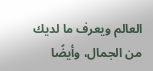العالم ويعرف ما لديك من الجمال، وأيضًا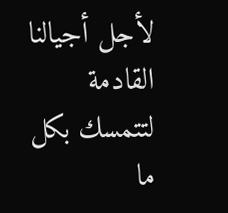لأجل أجيالنا القادمة لتتمسك بكل ما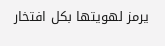يرمز لهويتها بكل افتخار